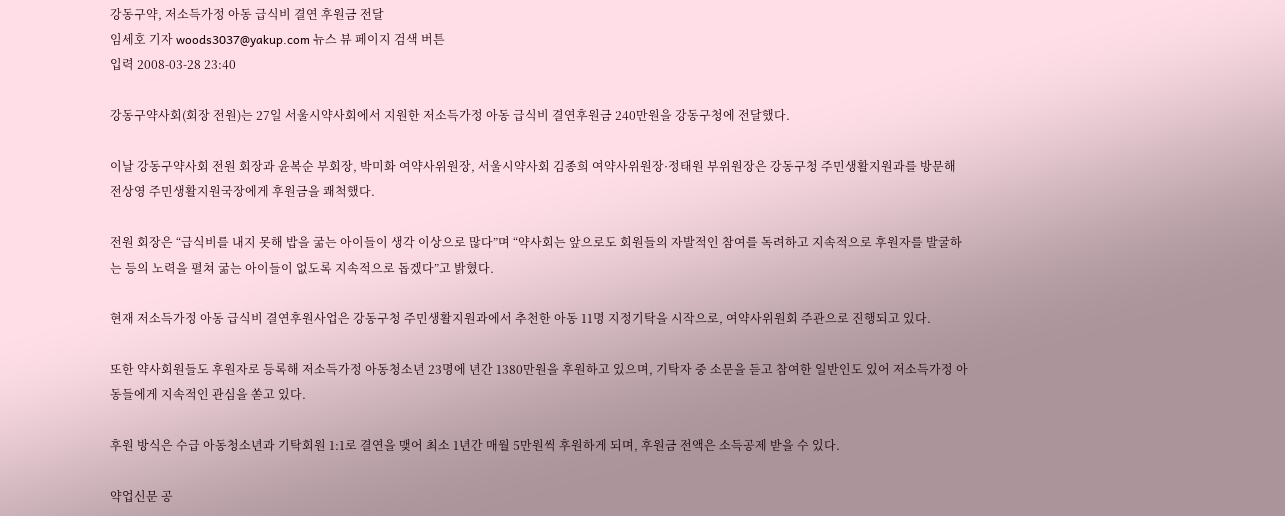강동구약, 저소득가정 아동 급식비 결연 후원금 전달
임세호 기자 woods3037@yakup.com 뉴스 뷰 페이지 검색 버튼
입력 2008-03-28 23:40

강동구약사회(회장 전원)는 27일 서울시약사회에서 지원한 저소득가정 아동 급식비 결연후원금 240만원을 강동구청에 전달했다.

이날 강동구약사회 전원 회장과 윤복순 부회장, 박미화 여약사위원장, 서울시약사회 김종희 여약사위원장·정태원 부위원장은 강동구청 주민생활지원과를 방문해 전상영 주민생활지원국장에게 후원금을 쾌척했다.

전원 회장은 “급식비를 내지 못해 밥을 굶는 아이들이 생각 이상으로 많다”며 “약사회는 앞으로도 회원들의 자발적인 참여를 독려하고 지속적으로 후원자를 발굴하는 등의 노력을 펼쳐 굶는 아이들이 없도록 지속적으로 돕겠다”고 밝혔다.

현재 저소득가정 아동 급식비 결연후원사업은 강동구청 주민생활지원과에서 추천한 아동 11명 지정기탁을 시작으로, 여약사위원회 주관으로 진행되고 있다.

또한 약사회원들도 후원자로 등록해 저소득가정 아동청소년 23명에 년간 1380만원을 후원하고 있으며, 기탁자 중 소문을 듣고 참여한 일반인도 있어 저소득가정 아동들에게 지속적인 관심을 쏟고 있다.

후원 방식은 수급 아동청소년과 기탁회원 1:1로 결연을 맺어 최소 1년간 매월 5만원씩 후원하게 되며, 후원금 전액은 소득공제 받을 수 있다.

약업신문 공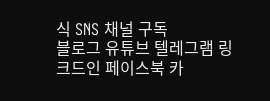식 SNS 채널 구독
블로그 유튜브 텔레그램 링크드인 페이스북 카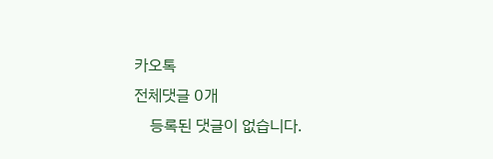카오톡
전체댓글 0개
    등록된 댓글이 없습니다.